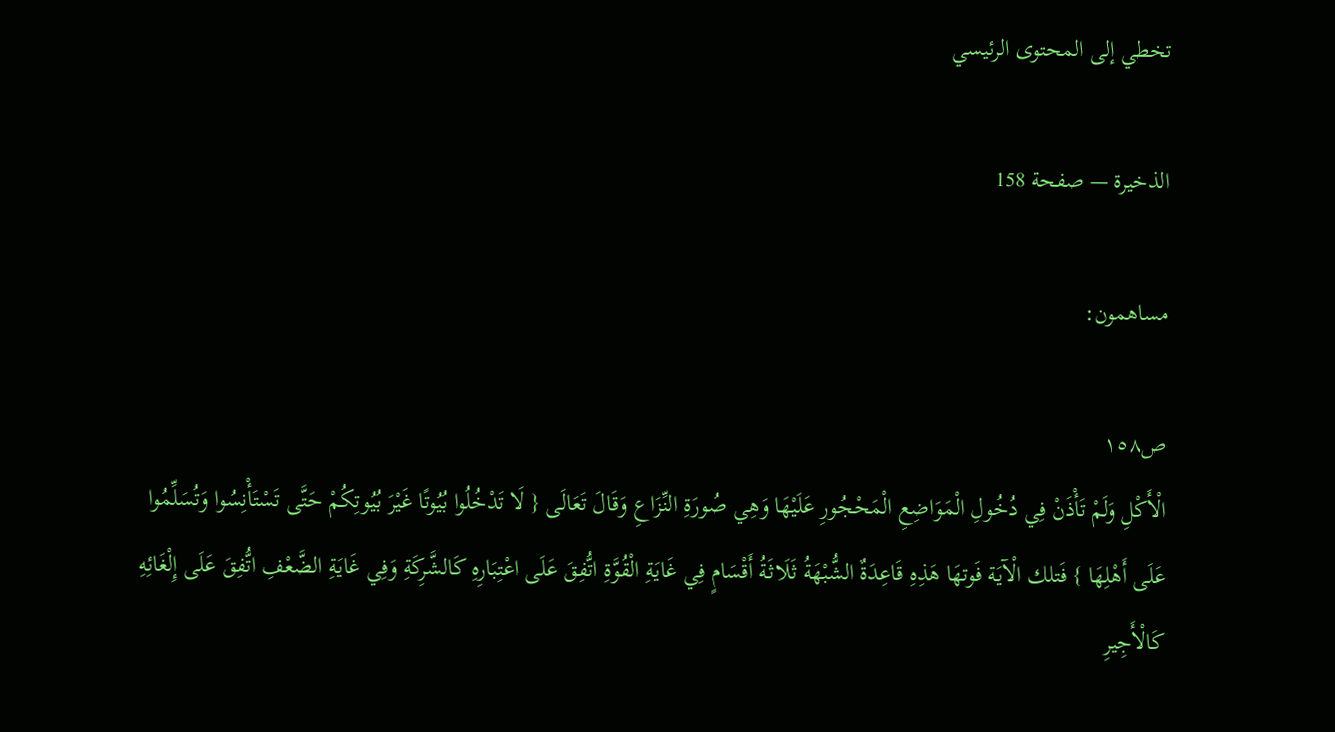تخطي إلى المحتوى الرئيسي

الذخيرة — صفحة 158

مساهمون:

ص١٥٨
الْأَكْلِ وَلَمْ تَأْذَنْ فِي دُخُولِ الْمَوَاضِعِ الْمَحْجُورِ عَلَيْهَا وَهِي صُورَةِ النِّزَاعِ وَقَالَ تَعَالَى { لَا تَدْخُلُوا بُيُوتًا غَيْرَ بُيُوتِكُمْ حَتَّى تَسْتَأْنِسُوا وَتُسَلِّمُوا عَلَى أَهْلِهَا } فَتلك الْآيَة فَوتهَا هَذِهِ قَاعِدَةٌ الشُّبْهَةُ ثَلَاثَةُ أَقْسَامٍ فِي غَايَةِ الْقُوَّةِ اتُّفِقَ عَلَى اعْتِبَارِهِ كَالشَّرِكَةِ وَفِي غَايَةِ الضَّعْفِ اتُّفِقَ عَلَى إِلْغَائِهِ كَالْأَجِيرِ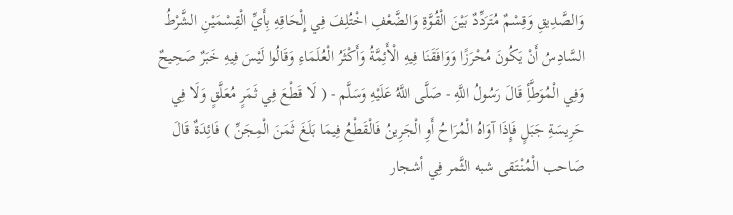وَالصَّدِيقِ وَقِسْمٌ مُتَرَدِّدٌ بَيْنَ الْقُوَّةِ وَالضَّعْفِ اخْتُلِفَ فِي إِلْحَاقِهِ بِأَيِّ الْقِسْمَيْنِ الشَّرْطُ السَّادِسُ أَنْ يَكُونَ مُحْرَزًا وَوَافَقَنَا فِيهِ الْأَئِمَّةُ وَأَكْثَرُ الْعُلَمَاءِ وَقَالُوا لَيْسَ فِيهِ خَبَرٌ صَحِيحٌ وَفِي الْمُوَطَّأِ قَالَ رَسُولُ اللَّهِ - صَلَّى اللَّهُ عَلَيْهِ وَسَلَّم - ( لَا قَطْعَ فِي ثَمَرٍ مُعَلَّقٍ وَلَا فِي حَرِيسَةِ جَبَلٍ فَإِذَا آوَاهُ الْمُرَاحُ أَوِ الْجَرِينُ فَالْقَطْعُ فِيمَا بَلَغَ ثَمَنَ الْمِجَنِّ ) فَائِدَةٌ قَالَ صَاحب الْمُنْتَقى شبه الثَّمر فِي أشجار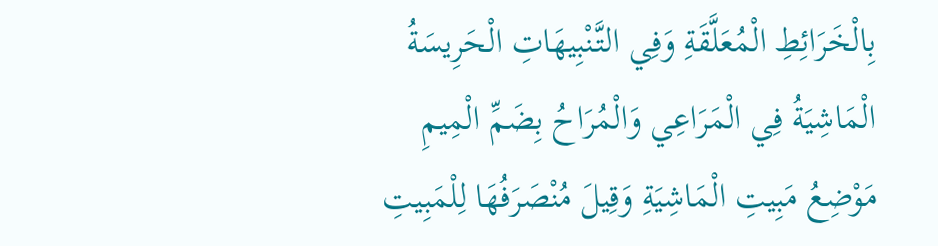بِالْخَرَائِطِ الْمُعَلَّقَةِ وَفِي التَّنْبِيهَاتِ الْحَرِيسَةُ الْمَاشِيَةُ فِي الْمَرَاعِي وَالْمُرَاحُ بِضَمِّ الْمِيمِ مَوْضِعُ مَبِيتِ الْمَاشِيَةِ وَقِيلَ مُنْصَرَفُهَا لِلْمَبِيتِ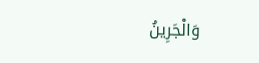وَالْجَرِينُ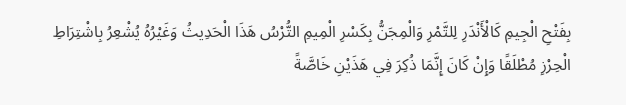بِفَتْحِ الْجِيمِ كَالْأَنْدَرِ لِلتَّمْرِ وَالْمِجَنُّ بِكَسْرِ الْمِيمِ التُّرْسُ هَذَا الْحَدِيثُ وَغَيْرُهُ يُشْعِرُ بِاشْتِرَاطِ الْحِرْزِ مُطْلَقًا وَإِنْ كَانَ إِنَّمَا ذُكِرَ فِي هَذَيْنِ خَاصَّةً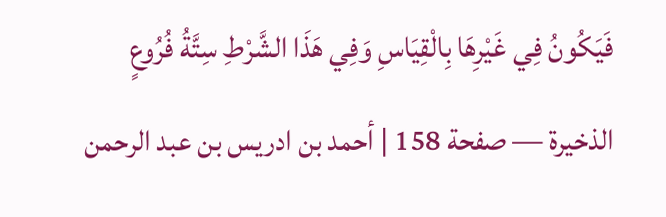فَيَكُونُ فِي غَيْرِهَا بِالْقِيَاسِ وَفِي هَذَا الشَّرْطِ سِتَّةُ فُرُوعٍ
الذخيرة — صفحة 158 | أحمد بن ادريس بن عبد الرحمن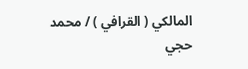المالكي ( القرافي ) / محمد حجي